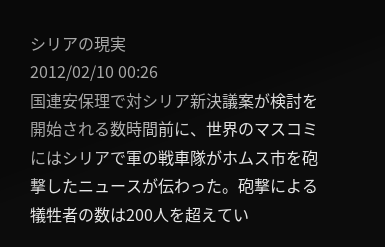シリアの現実
2012/02/10 00:26
国連安保理で対シリア新決議案が検討を開始される数時間前に、世界のマスコミにはシリアで軍の戦車隊がホムス市を砲撃したニュースが伝わった。砲撃による犠牲者の数は200人を超えてい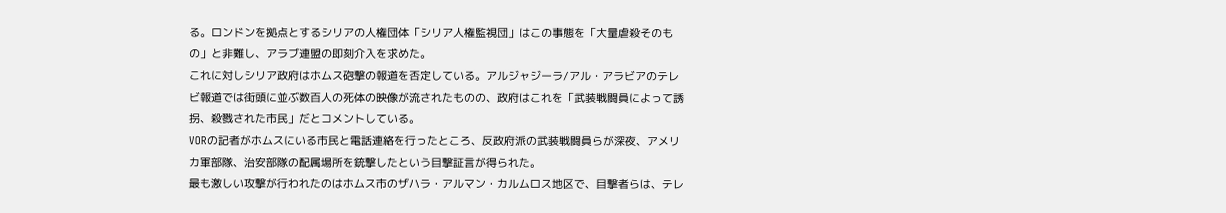る。ロンドンを拠点とするシリアの人権団体「シリア人権監視団」はこの事態を「大量虐殺そのもの」と非難し、アラブ連盟の即刻介入を求めた。
これに対しシリア政府はホムス砲撃の報道を否定している。アルジャジーラ/アル・アラビアのテレビ報道では街頭に並ぶ数百人の死体の映像が流されたものの、政府はこれを「武装戦闘員によって誘拐、殺戮された市民」だとコメントしている。
VORの記者がホムスにいる市民と電話連絡を行ったところ、反政府派の武装戦闘員らが深夜、アメリカ軍部隊、治安部隊の配属場所を銃撃したという目撃証言が得られた。
最も激しい攻撃が行われたのはホムス市のザハラ・アルマン・カルムロス地区で、目撃者らは、テレ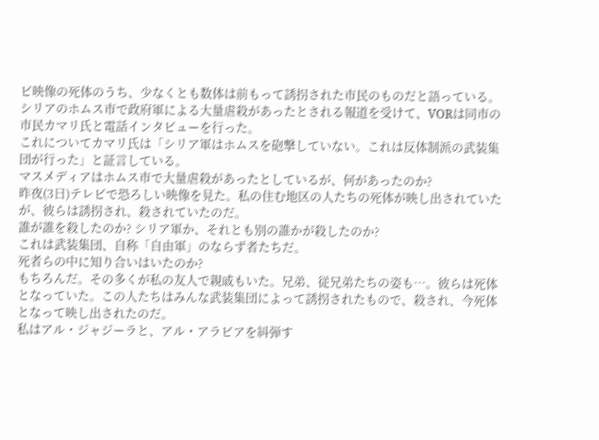ビ映像の死体のうち、少なくとも数体は前もって誘拐された市民のものだと語っている。
シリアのホムス市で政府軍による大量虐殺があったとされる報道を受けて、VORは同市の市民カマリ氏と電話インタビューを行った。
これについてカマリ氏は「シリア軍はホムスを砲撃していない。これは反体制派の武装集団が行った」と証言している。
マスメディアはホムス市で大量虐殺があったとしているが、何があったのか?
昨夜(3日)テレビで恐ろしい映像を見た。私の住む地区の人たちの死体が映し出されていたが、彼らは誘拐され、殺されていたのだ。
誰が誰を殺したのか? シリア軍か、それとも別の誰かが殺したのか?
これは武装集団、自称「自由軍」のならず者たちだ。
死者らの中に知り合いはいたのか?
もちろんだ。その多くが私の友人で親戚もいた。兄弟、従兄弟たちの姿も…。彼らは死体となっていた。この人たちはみんな武装集団によって誘拐されたもので、殺され、今死体となって映し出されたのだ。
私はアル・ジャジーラと、アル・アラビアを糾弾す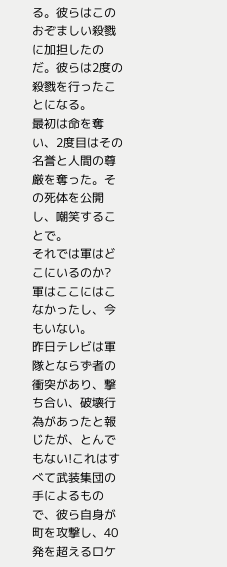る。彼らはこのおぞましい殺戮に加担したのだ。彼らは2度の殺戮を行ったことになる。
最初は命を奪い、2度目はその名誉と人間の尊厳を奪った。その死体を公開し、嘲笑することで。
それでは軍はどこにいるのか?
軍はここにはこなかったし、今もいない。
昨日テレビは軍隊とならず者の衝突があり、撃ち合い、破壊行為があったと報じたが、とんでもない!これはすべて武装集団の手によるもので、彼ら自身が町を攻撃し、40発を超えるロケ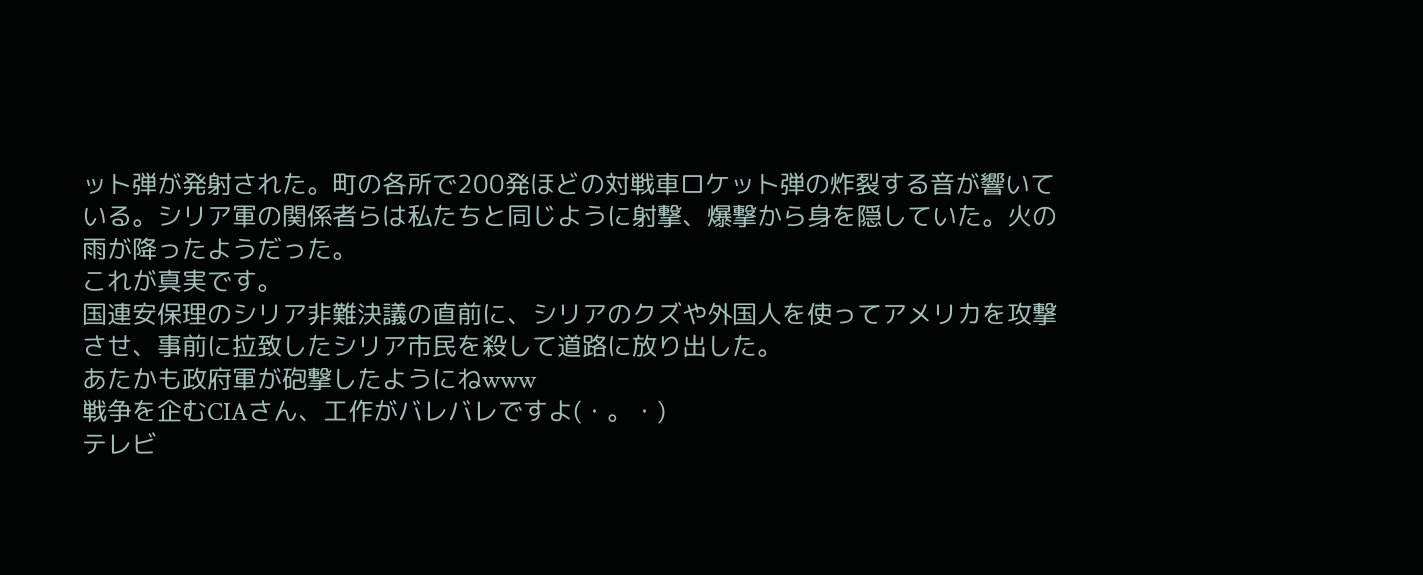ット弾が発射された。町の各所で200発ほどの対戦車ロケット弾の炸裂する音が響いている。シリア軍の関係者らは私たちと同じように射撃、爆撃から身を隠していた。火の雨が降ったようだった。
これが真実です。
国連安保理のシリア非難決議の直前に、シリアのクズや外国人を使ってアメリカを攻撃させ、事前に拉致したシリア市民を殺して道路に放り出した。
あたかも政府軍が砲撃したようにねwww
戦争を企むCIAさん、工作がバレバレですよ(・。・)
テレビ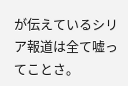が伝えているシリア報道は全て嘘ってことさ。